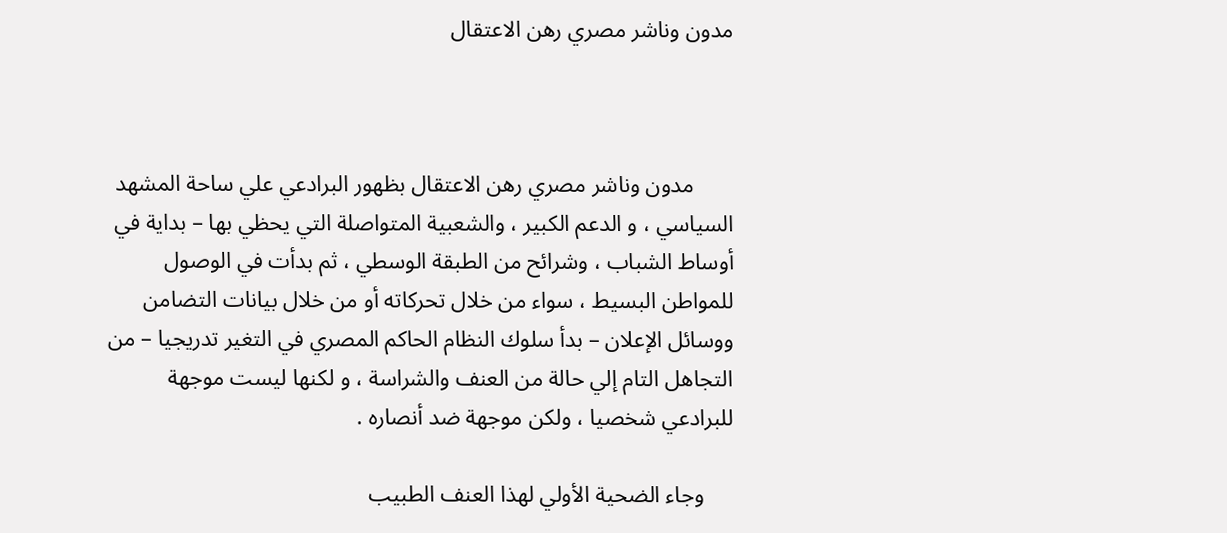مدون وناشر مصري رهن الاعتقال



       مدون وناشر مصري رهن الاعتقال بظهور البرادعي علي ساحة المشهد السياسي ، و الدعم الكبير ، والشعبية المتواصلة التي يحظي بها – بداية في أوساط الشباب ، وشرائح من الطبقة الوسطي ، ثم بدأت في الوصول للمواطن البسيط ، سواء من خلال تحركاته أو من خلال بيانات التضامن ووسائل الإعلان – بدأ سلوك النظام الحاكم المصري في التغير تدريجيا – من التجاهل التام إلي حالة من العنف والشراسة ، و لكنها ليست موجهة للبرادعي شخصيا ، ولكن موجهة ضد أنصاره .

     وجاء الضحية الأولي لهذا العنف الطبيب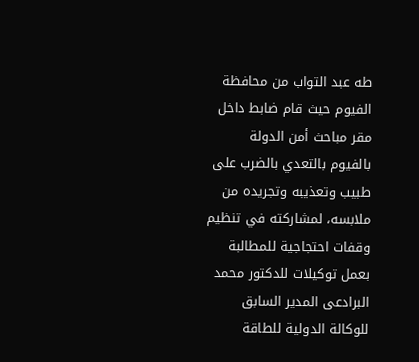طه عبد التواب من محافظة الفيوم حيث قام ضابط داخل مقر مباحث أمن الدولة بالفيوم بالتعدي بالضرب على طبيب وتعذيبه وتجريده من ملابسه، لمشاركته في تنظيم وقفات احتجاجية للمطالبة بعمل توكيلات للدكتور محمد البرادعى المدير السابق للوكالة الدولية للطاقة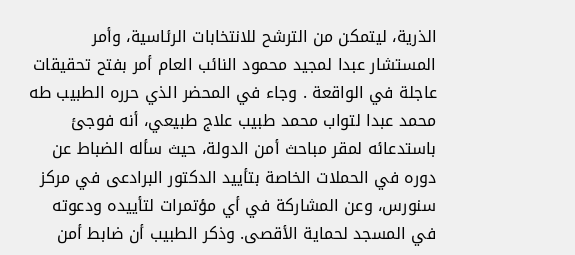الذرية، ليتمكن من الترشح للانتخابات الرئاسية، وأمر المستشار عبدا لمجيد محمود النائب العام أمر بفتح تحقيقات عاجلة في الواقعة . وجاء في المحضر الذي حرره الطبيب طه محمد عبدا لتواب محمد طبيب علاج طبيعي، أنه فوجئ باستدعائه لمقر مباحث أمن الدولة، حيث سأله الضباط عن دوره في الحملات الخاصة بتأييد الدكتور البرادعى في مركز سنورس، وعن المشاركة في أي مؤتمرات لتأييده ودعوته في المسجد لحماية الأقصى. وذكر الطبيب أن ضابط أمن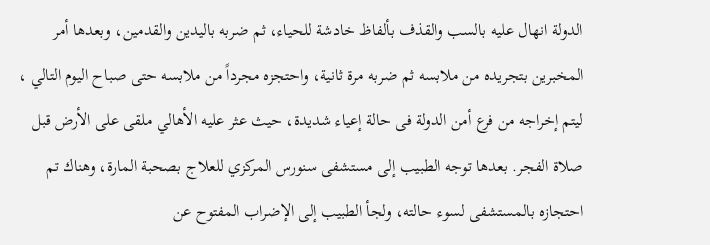الدولة انهال عليه بالسب والقذف بألفاظ خادشة للحياء، ثم ضربه باليدين والقدمين، وبعدها أمر المخبرين بتجريده من ملابسه ثم ضربه مرة ثانية، واحتجزه مجرداً من ملابسه حتى صباح اليوم التالي ، ليتم إخراجه من فرع أمن الدولة فى حالة إعياء شديدة، حيث عثر عليه الأهالي ملقى على الأرض قبل صلاة الفجر. بعدها توجه الطبيب إلى مستشفى سنورس المركزي للعلاج بصحبة المارة، وهناك تم احتجازه بالمستشفى لسوء حالته، ولجأ الطبيب إلى الإضراب المفتوح عن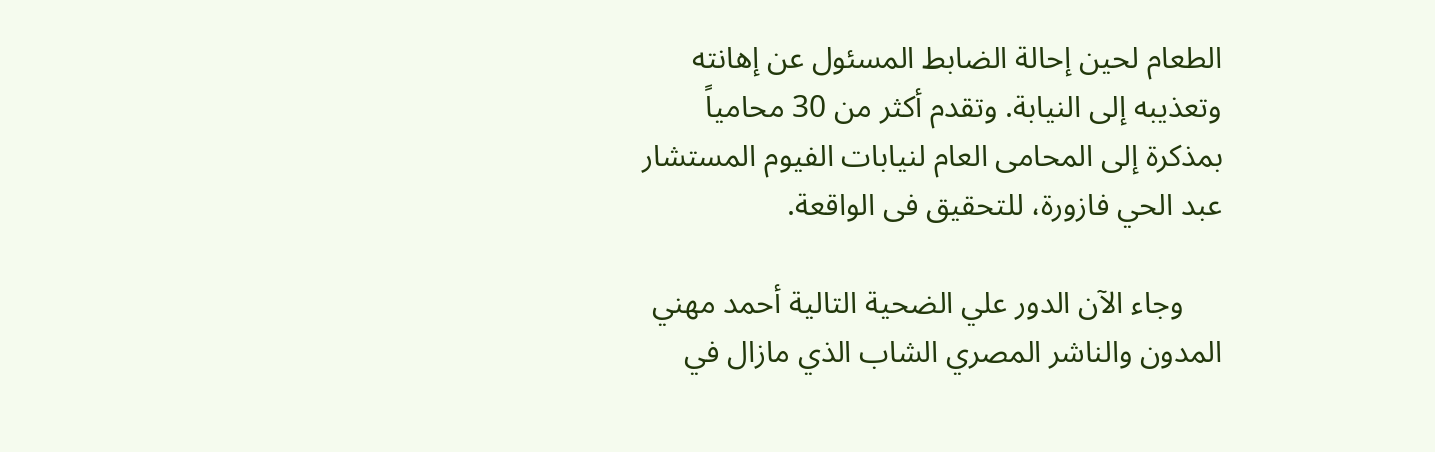الطعام لحين إحالة الضابط المسئول عن إهانته وتعذيبه إلى النيابة. وتقدم أكثر من 30 محامياً بمذكرة إلى المحامى العام لنيابات الفيوم المستشار عبد الحي فازورة، للتحقيق فى الواقعة.

     وجاء الآن الدور علي الضحية التالية أحمد مهني المدون والناشر المصري الشاب الذي مازال في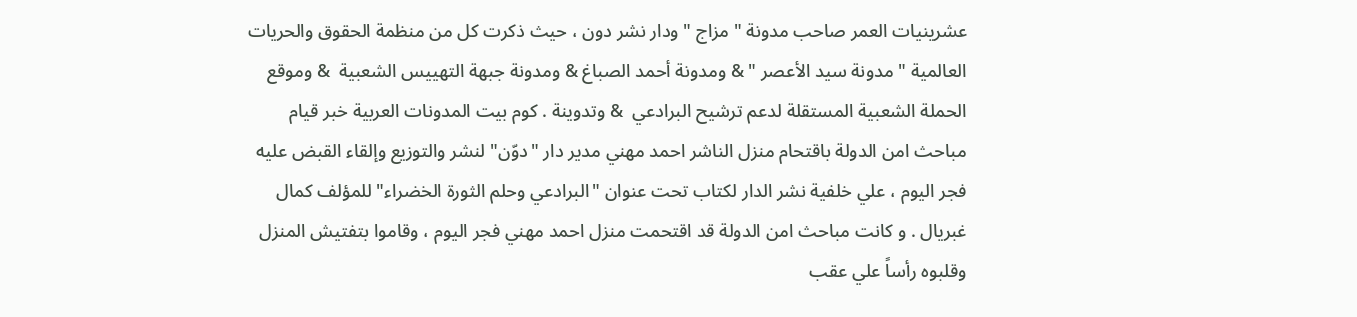عشرينيات العمر صاحب مدونة " مزاج " ودار نشر دون ، حيث ذكرت كل من منظمة الحقوق والحريات العالمية " مدونة سيد الأعصر " & ومدونة أحمد الصباغ & ومدونة جبهة التهييس الشعبية  & وموقع الحملة الشعبية المستقلة لدعم ترشيح البرادعي  & وتدوينة . كوم بيت المدونات العربية خبر قيام مباحث امن الدولة باقتحام منزل الناشر احمد مهني مدير دار "دوّن" لنشر والتوزيع وإلقاء القبض عليه فجر اليوم ، علي خلفية نشر الدار لكتاب تحت عنوان "البرادعي وحلم الثورة الخضراء" للمؤلف كمال غبريال . و كانت مباحث امن الدولة قد اقتحمت منزل احمد مهني فجر اليوم ، وقاموا بتفتيش المنزل وقلبوه رأساً علي عقب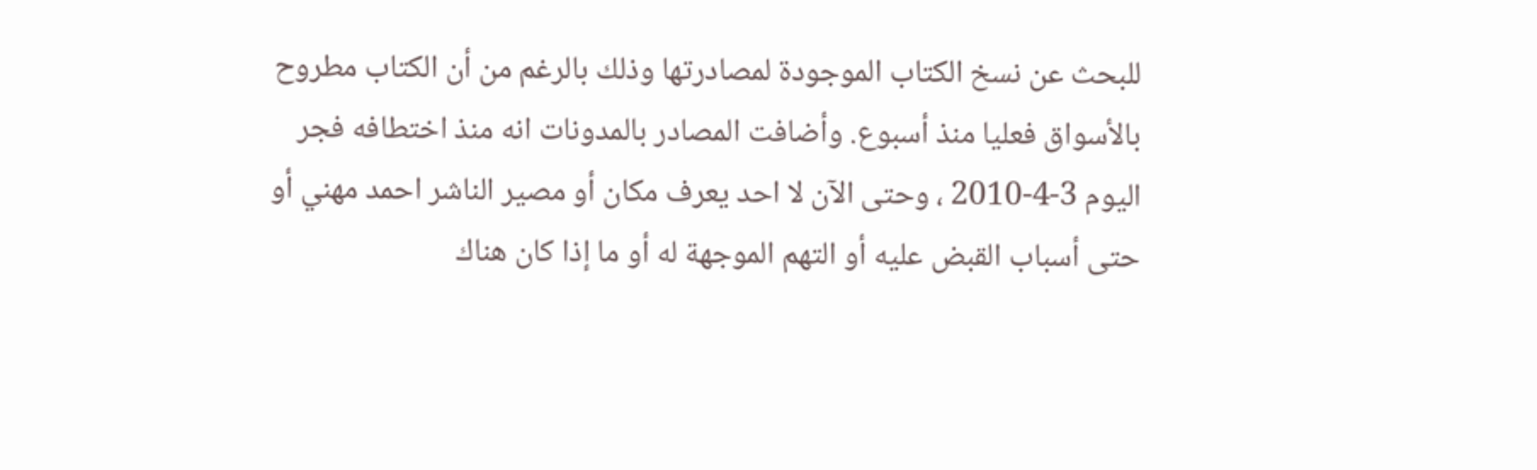للبحث عن نسخ الكتاب الموجودة لمصادرتها وذلك بالرغم من أن الكتاب مطروح بالأسواق فعليا منذ أسبوع. وأضافت المصادر بالمدونات انه منذ اختطافه فجر اليوم 3-4-2010 ، وحتى الآن لا احد يعرف مكان أو مصير الناشر احمد مهني أو حتى أسباب القبض عليه أو التهم الموجهة له أو ما إذا كان هناك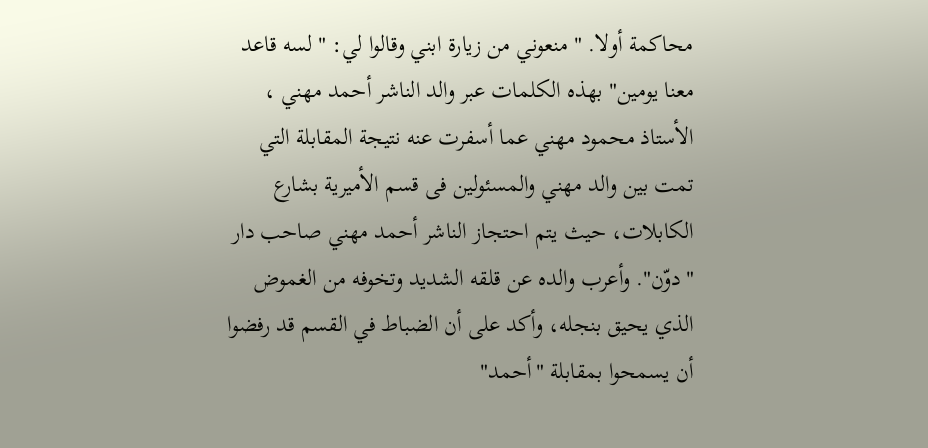محاكمة أولا. " منعوني من زيارة ابني وقالوا لي: " لسه قاعد معنا يومين" بهذه الكلمات عبر والد الناشر أحمد مهني ، الأستاذ محمود مهني عما أسفرت عنه نتيجة المقابلة التي تمت بين والد مهني والمسئولين فى قسم الأميرية بشارع الكابلات، حيث يتم احتجاز الناشر أحمد مهني صاحب دار "دوّن". وأعرب والده عن قلقه الشديد وتخوفه من الغموض الذي يحيق بنجله، وأكد على أن الضباط في القسم قد رفضوا أن يسمحوا بمقابلة "أحمد"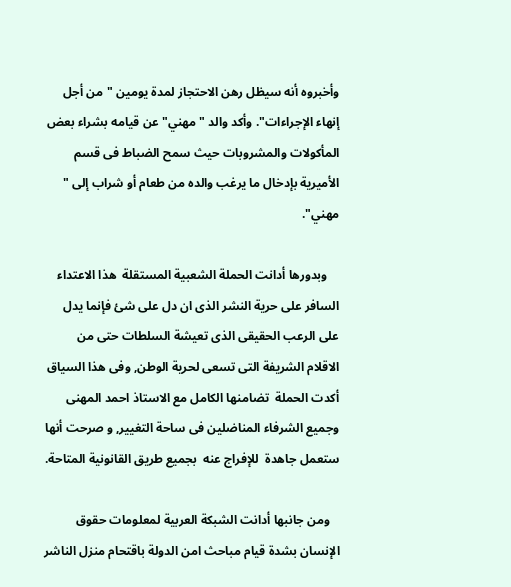وأخبروه أنه سيظل رهن الاحتجاز لمدة يومين "من أجل إنهاء الإجراءات". وأكد والد "مهني"عن قيامه بشراء بعض المأكولات والمشروبات حيث سمح الضباط فى قسم الأميرية بإدخال ما يرغب والده من طعام أو شراب إلى " مهني".

    وبدورها أدانت الحملة الشعبية المستقلة  هذا الاعتداء السافر على حرية النشر الذى ان دل على شئ فإنما يدل على الرعب الحقيقى الذى تعيشة السلطات حتى من الاقلام الشريفة التى تسعى لحرية الوطن, وفى هذا السياق أكدت الحملة  تضامنها الكامل مع الاستاذ احمد المهنى وجميع الشرفاء المناضلين فى ساحة التغيير, و صرحت أنها ستعمل جاهدة  للإفراج عنه  بجميع طريق القانونية المتاحة.

   ومن جانبها أدانت الشبكة العربية لمعلومات حقوق الإنسان بشدة قيام مباحث امن الدولة باقتحام منزل الناشر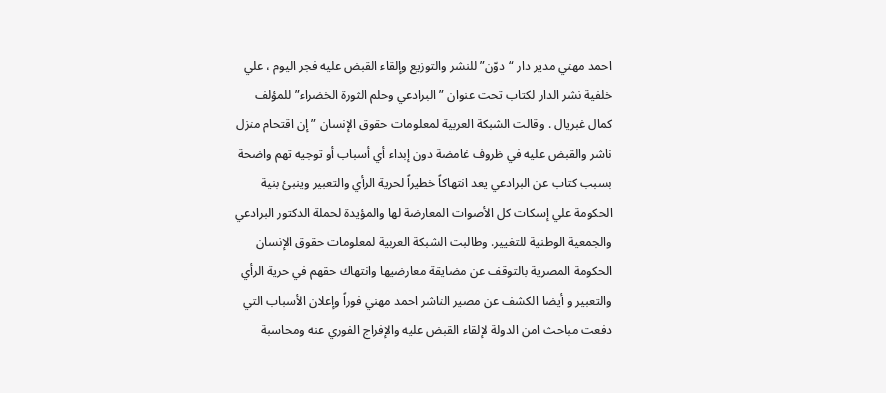احمد مهني مدير دار “دوّن” للنشر والتوزيع وإلقاء القبض عليه فجر اليوم ، علي خلفية نشر الدار لكتاب تحت عنوان ” البرادعي وحلم الثورة الخضراء” للمؤلف كمال غبريال . وقالت الشبكة العربية لمعلومات حقوق الإنسان ” إن اقتحام منزل ناشر والقبض عليه في ظروف غامضة دون إبداء أي أسباب أو توجيه تهم واضحة بسبب كتاب عن البرادعي يعد انتهاكاً خطيراً لحرية الرأي والتعبير وينبئ بنية الحكومة علي إسكات كل الأصوات المعارضة لها والمؤيدة لحملة الدكتور البرادعي والجمعية الوطنية للتغيير. وطالبت الشبكة العربية لمعلومات حقوق الإنسان الحكومة المصرية بالتوقف عن مضايقة معارضيها وانتهاك حقهم في حرية الرأي والتعبير و أيضا الكشف عن مصير الناشر احمد مهني فوراً وإعلان الأسباب التي دفعت مباحث امن الدولة لإلقاء القبض عليه والإفراج الفوري عنه ومحاسبة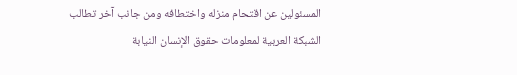المسئولين عن اقتحام منزله واختطافه ومن جانب آخر تطالب الشبكة العربية لمعلومات حقوق الإنسان النيابة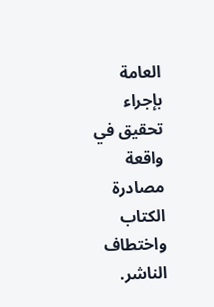العامة بإجراء تحقيق في واقعة مصادرة الكتاب واختطاف الناشر.